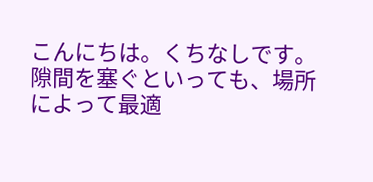こんにちは。くちなしです。
隙間を塞ぐといっても、場所によって最適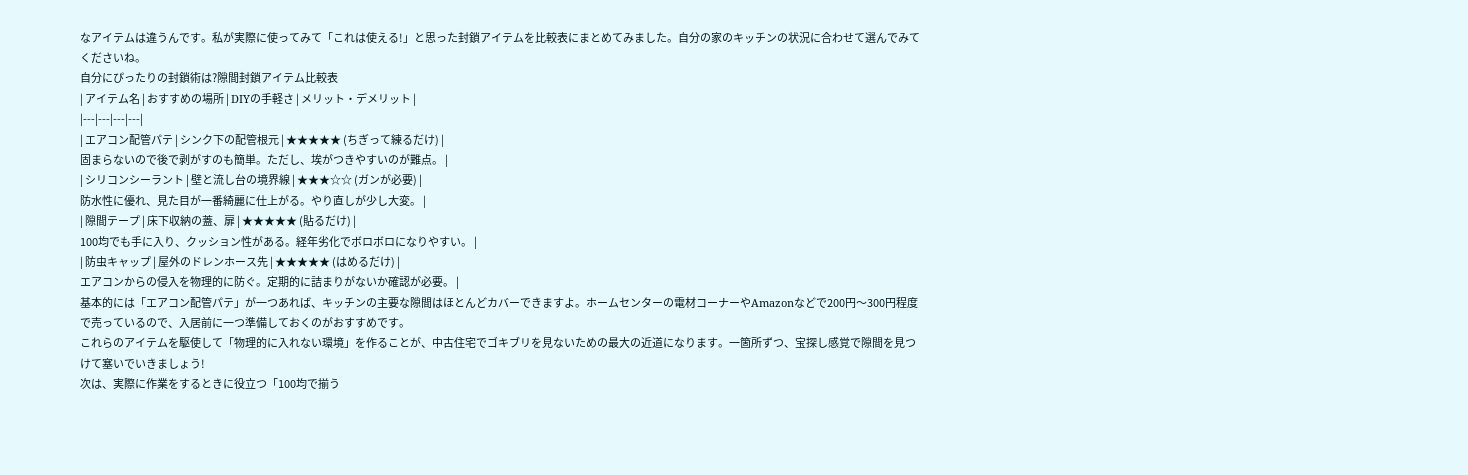なアイテムは違うんです。私が実際に使ってみて「これは使える!」と思った封鎖アイテムを比較表にまとめてみました。自分の家のキッチンの状況に合わせて選んでみてくださいね。
自分にぴったりの封鎖術は?隙間封鎖アイテム比較表
| アイテム名 | おすすめの場所 | DIYの手軽さ | メリット・デメリット |
|---|---|---|---|
| エアコン配管パテ | シンク下の配管根元 | ★★★★★ (ちぎって練るだけ) |
固まらないので後で剥がすのも簡単。ただし、埃がつきやすいのが難点。 |
| シリコンシーラント | 壁と流し台の境界線 | ★★★☆☆ (ガンが必要) |
防水性に優れ、見た目が一番綺麗に仕上がる。やり直しが少し大変。 |
| 隙間テープ | 床下収納の蓋、扉 | ★★★★★ (貼るだけ) |
100均でも手に入り、クッション性がある。経年劣化でボロボロになりやすい。 |
| 防虫キャップ | 屋外のドレンホース先 | ★★★★★ (はめるだけ) |
エアコンからの侵入を物理的に防ぐ。定期的に詰まりがないか確認が必要。 |
基本的には「エアコン配管パテ」が一つあれば、キッチンの主要な隙間はほとんどカバーできますよ。ホームセンターの電材コーナーやAmazonなどで200円〜300円程度で売っているので、入居前に一つ準備しておくのがおすすめです。
これらのアイテムを駆使して「物理的に入れない環境」を作ることが、中古住宅でゴキブリを見ないための最大の近道になります。一箇所ずつ、宝探し感覚で隙間を見つけて塞いでいきましょう!
次は、実際に作業をするときに役立つ「100均で揃う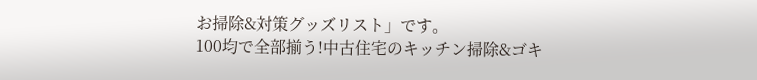お掃除&対策グッズリスト」です。
100均で全部揃う!中古住宅のキッチン掃除&ゴキ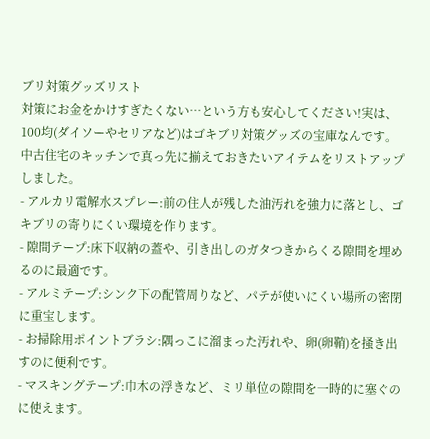ブリ対策グッズリスト
対策にお金をかけすぎたくない…という方も安心してください!実は、100均(ダイソーやセリアなど)はゴキブリ対策グッズの宝庫なんです。中古住宅のキッチンで真っ先に揃えておきたいアイテムをリストアップしました。
- アルカリ電解水スプレー:前の住人が残した油汚れを強力に落とし、ゴキブリの寄りにくい環境を作ります。
- 隙間テープ:床下収納の蓋や、引き出しのガタつきからくる隙間を埋めるのに最適です。
- アルミテープ:シンク下の配管周りなど、パテが使いにくい場所の密閉に重宝します。
- お掃除用ポイントブラシ:隅っこに溜まった汚れや、卵(卵鞘)を掻き出すのに便利です。
- マスキングテープ:巾木の浮きなど、ミリ単位の隙間を一時的に塞ぐのに使えます。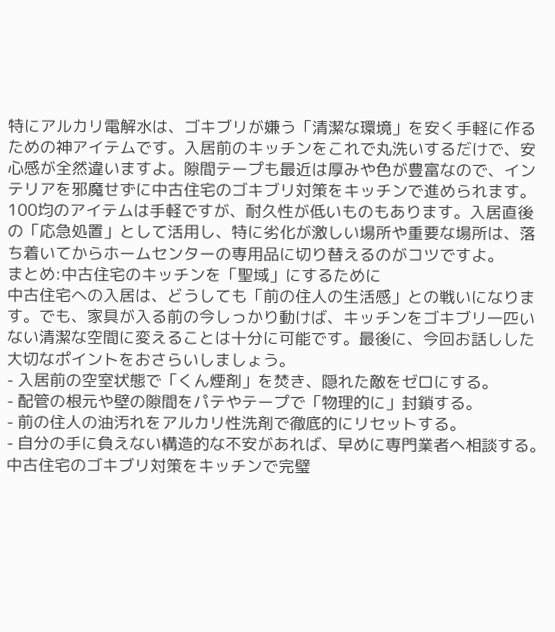特にアルカリ電解水は、ゴキブリが嫌う「清潔な環境」を安く手軽に作るための神アイテムです。入居前のキッチンをこれで丸洗いするだけで、安心感が全然違いますよ。隙間テープも最近は厚みや色が豊富なので、インテリアを邪魔せずに中古住宅のゴキブリ対策をキッチンで進められます。
100均のアイテムは手軽ですが、耐久性が低いものもあります。入居直後の「応急処置」として活用し、特に劣化が激しい場所や重要な場所は、落ち着いてからホームセンターの専用品に切り替えるのがコツですよ。
まとめ:中古住宅のキッチンを「聖域」にするために
中古住宅への入居は、どうしても「前の住人の生活感」との戦いになります。でも、家具が入る前の今しっかり動けば、キッチンをゴキブリ一匹いない清潔な空間に変えることは十分に可能です。最後に、今回お話しした大切なポイントをおさらいしましょう。
- 入居前の空室状態で「くん煙剤」を焚き、隠れた敵をゼロにする。
- 配管の根元や壁の隙間をパテやテープで「物理的に」封鎖する。
- 前の住人の油汚れをアルカリ性洗剤で徹底的にリセットする。
- 自分の手に負えない構造的な不安があれば、早めに専門業者へ相談する。
中古住宅のゴキブリ対策をキッチンで完璧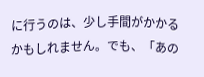に行うのは、少し手間がかかるかもしれません。でも、「あの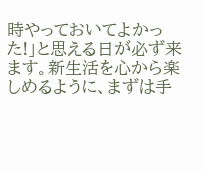時やっておいてよかった!」と思える日が必ず来ます。新生活を心から楽しめるように、まずは手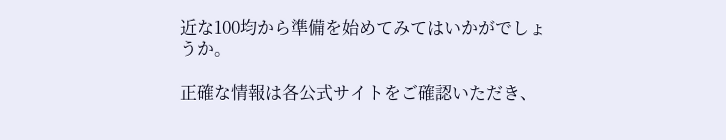近な100均から準備を始めてみてはいかがでしょうか。

正確な情報は各公式サイトをご確認いただき、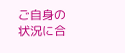ご自身の状況に合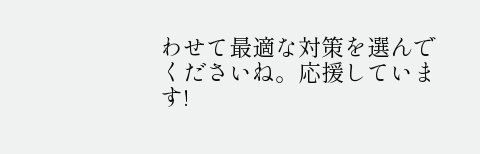わせて最適な対策を選んでくださいね。応援しています!